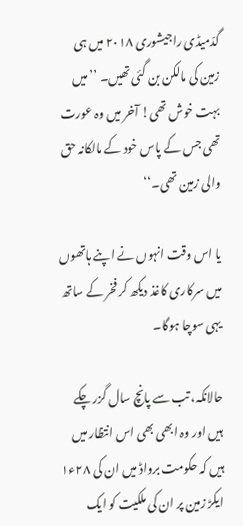گدّمیڈی راجیشوری ۲۰۱۸ میں ہی زمین کی مالکن بن گئی تھیں۔ ’’میں بہت خوش تھی! آخر میں وہ عورت تھی جس کے پاس خود کے مالکانہ حق والی زمین تھی۔‘‘

یا اس وقت انہوں نے اپنے ہاتھوں میں سرکاری کاغذ دیکھ کر فخر کے ساتھ یہی سوچا ہوگا۔

حالانکہ، تب سے پانچ سال گزر چکے ہیں اور وہ ابھی بھی اس انتظار میں ہیں کہ حکومت برواڈ میں ان کی ۲۸ء۱ ایکڑ زمین پر ان کی ملکیت کو ایک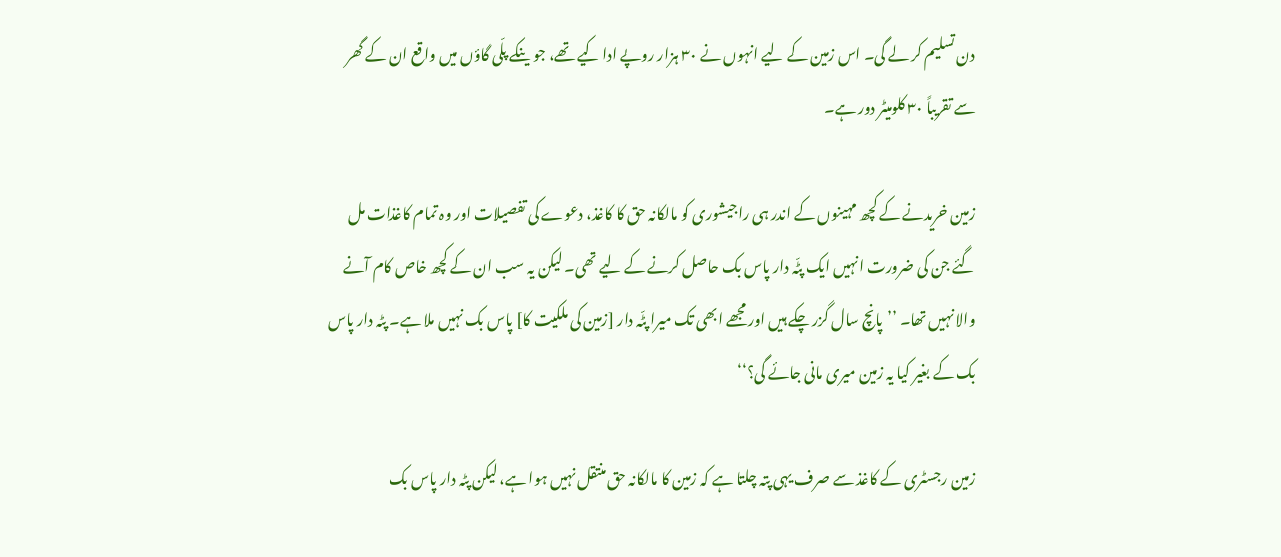دن تسلیم کر لے گی۔ اس زمین کے لیے انہوں نے ۳۰ ہزار روپے ادا کیے تھے، جو ینکے پلّی گاؤں میں واقع ان کے گھر سے تقریباً ۳۰ کلومیٹر دور ہے۔

زمین خریدنے کے کچھ مہینوں کے اندر ہی راجیشوری کو مالکانہ حق کا کاغذ، دعوے کی تفصیلات اور وہ تمام کاغذات مل گئے جن کی ضرورت انہیں ایک پٹّہ دار پاس بک حاصل کرنے کے لیے تھی۔ لیکن یہ سب ان کے کچھ خاص کام آنے والا نہیں تھا۔ ’’پانچ سال گزر چکے ہیں اور مجھے ابھی تک میرا پٹّہ دار [زمین کی ملکیت کا] پاس بک نہیں ملا ہے۔ پٹہ دار پاس بک کے بغیر کیا یہ زمین میری مانی جائے گی؟‘‘

زمین رجسٹری کے کاغذ سے صرف یہی پتہ چلتا ہے کہ زمین کا مالکانہ حق منتقل نہیں ہوا ہے، لیکن پٹہ دار پاس بک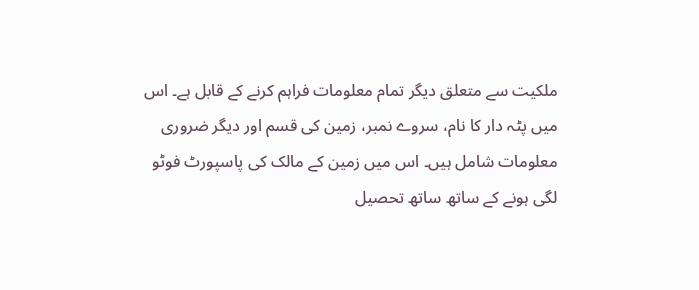ملکیت سے متعلق دیگر تمام معلومات فراہم کرنے کے قابل ہے۔ اس میں پٹہ دار کا نام، سروے نمبر، زمین کی قسم اور دیگر ضروری معلومات شامل ہیں۔ اس میں زمین کے مالک کی پاسپورٹ فوٹو لگی ہونے کے ساتھ ساتھ تحصیل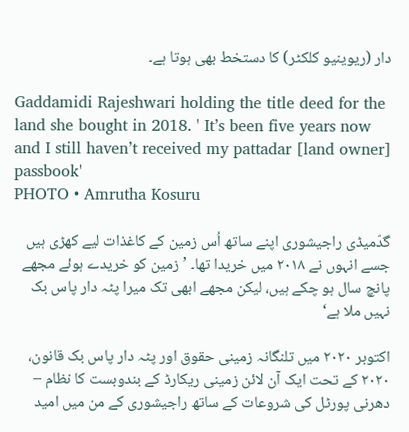دار (ریوینیو کلکٹر) کا دستخط بھی ہوتا ہے۔

Gaddamidi Rajeshwari holding the title deed for the land she bought in 2018. ' It’s been five years now and I still haven’t received my pattadar [land owner] passbook'
PHOTO • Amrutha Kosuru

گدّمیڈی راجیشوری اپنے ساتھ اُس زمین کے کاغذات لیے کھڑی ہیں جسے انہوں نے ۲۰۱۸ میں خریدا تھا۔ ’زمین کو خریدے ہوئے مجھے پانچ سال ہو چکے ہیں، لیکن مجھے ابھی تک میرا پٹہ دار پاس بک نہیں ملا ہے‘

اکتوبر ۲۰۲۰ میں تلنگانہ زمینی حقوق اور پٹہ دار پاس بک قانون، ۲۰۲۰ کے تحت ایک آن لائن زمینی ریکارڈ کے بندوبست کا نظام – دھرنی پورٹل کی شروعات کے ساتھ راجیشوری کے من میں امید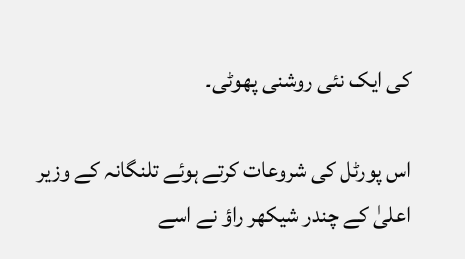کی ایک نئی روشنی پھوٹی۔

اس پورٹل کی شروعات کرتے ہوئے تلنگانہ کے وزیر اعلیٰ کے چندر شیکھر راؤ نے اسے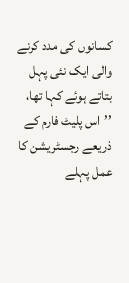کسانوں کی مدد کرنے والی ایک نئی پہل بتاتے ہوئے کہا تھا، ’’اس پلیٹ فارم کے ذریعے رجسٹریشن کا عمل پہلے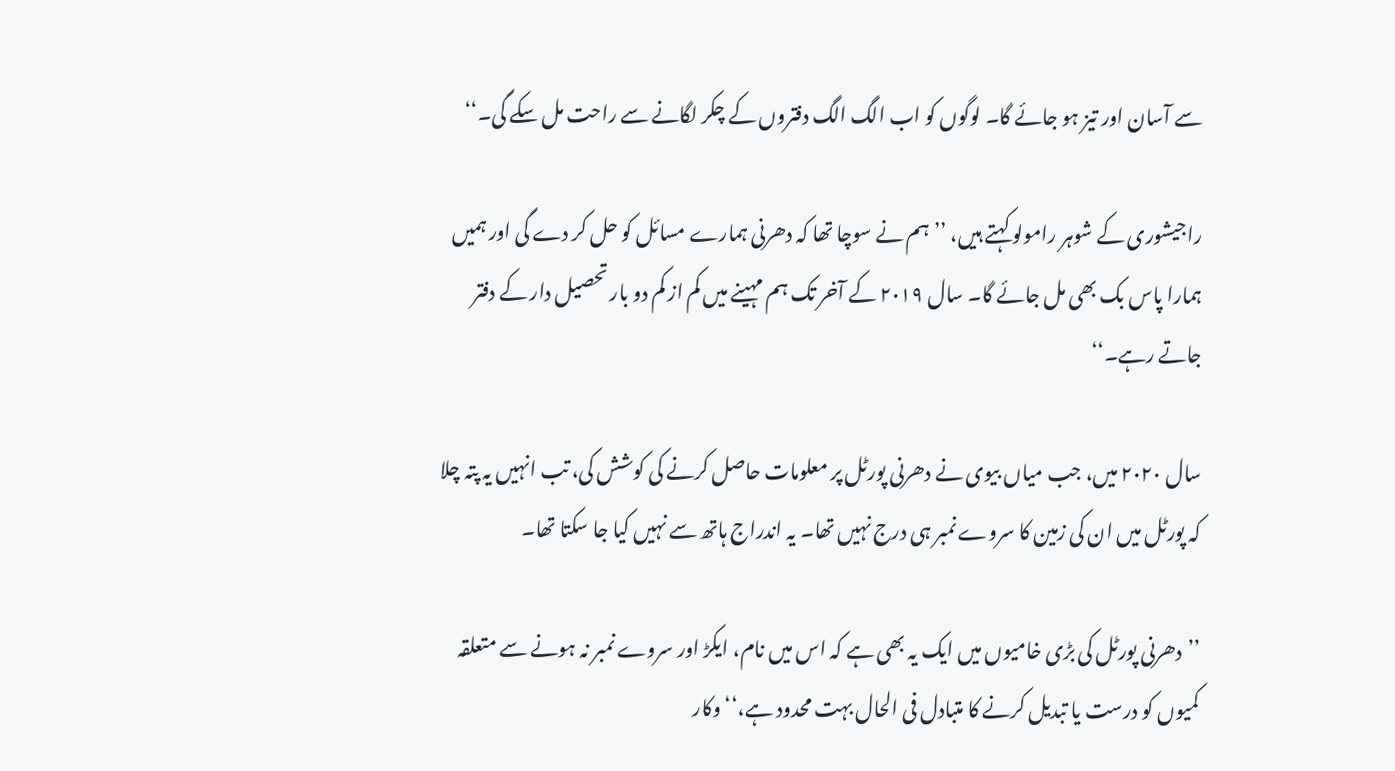سے آسان اور تیز ہو جائے گا۔ لوگوں کو اب الگ الگ دفتروں کے چکر لگانے سے راحت مل سکے گی۔‘‘

راجیشوری کے شوہر رامولو کہتے ہیں، ’’ہم نے سوچا تھا کہ دھرنی ہمارے مسائل کو حل کر دے گی اور ہمیں ہمارا پاس بک بھی مل جائے گا۔ سال ۲۰۱۹ کے آخر تک ہم مہینے میں کم از کم دو بار تحصیل دار کے دفتر جاتے رہے۔‘‘

سال ۲۰۲۰ میں، جب میاں بیوی نے دھرنی پورٹل پر معلومات حاصل کرنے کی کوشش کی، تب انہیں یہ پتہ چلا کہ پورٹل میں ان کی زمین کا سروے نمبر ہی درج نہیں تھا۔ یہ اندراج ہاتھ سے نہیں کیا جا سکتا تھا۔

’’دھرنی پورٹل کی بڑی خامیوں میں ایک یہ بھی ہے کہ اس میں نام، ایکڑ اور سروے نمبر نہ ہونے سے متعلقہ کمیوں کو درست یا تبدیل کرنے کا متبادل فی الحال بہت محدود ہے،‘‘ وکار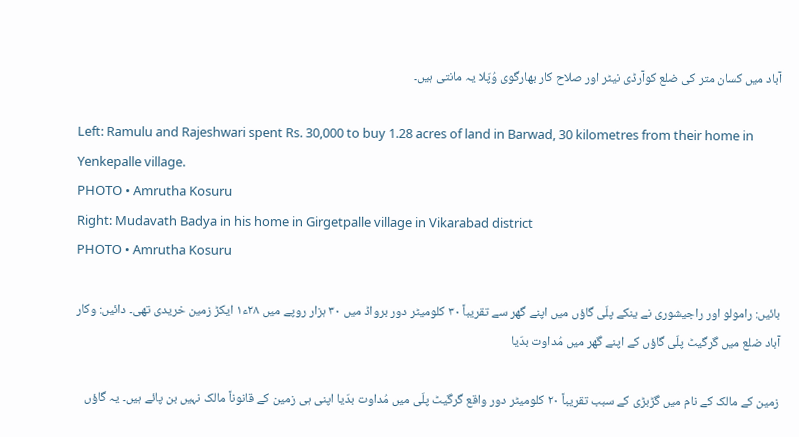آباد میں کسان متر کی ضلع کوآرڈی نیٹر اور صلاح کار بھارگوی وُپّلا یہ مانتی ہیں۔

Left: Ramulu and Rajeshwari spent Rs. 30,000 to buy 1.28 acres of land in Barwad, 30 kilometres from their home in Yenkepalle village.
PHOTO • Amrutha Kosuru
Right: Mudavath Badya in his home in Girgetpalle village in Vikarabad district
PHOTO • Amrutha Kosuru

بائیں: رامولو اور راجیشوری نے ینکے پلّی گاؤں میں اپنے گھر سے تقریباً ۳۰ کلومیٹر دور برواڈ میں ۳۰ ہزار روپے میں ۲۸ء۱ ایکڑ زمین خریدی تھی۔ دائیں: وکار آباد ضلع میں گرگیٹ پلّی گاؤں کے اپنے گھر میں مُداوت بدّیا

زمین کے مالک کے نام میں گڑبڑی کے سبب تقریباً ۲۰ کلومیٹر دور واقع گرگیٹ پلّی میں مُداوت بدّیا اپنی ہی زمین کے قانوناً مالک نہیں بن پائے ہیں۔ یہ گاؤں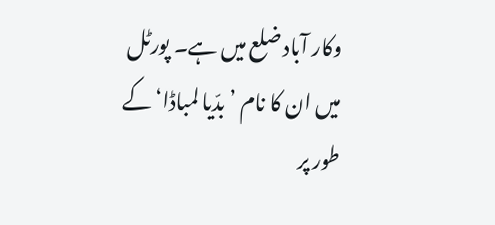وکار آباد ضلع میں ہے۔ پورٹل میں ان کا نام ’بدّیا لمباڈا‘ کے طور پر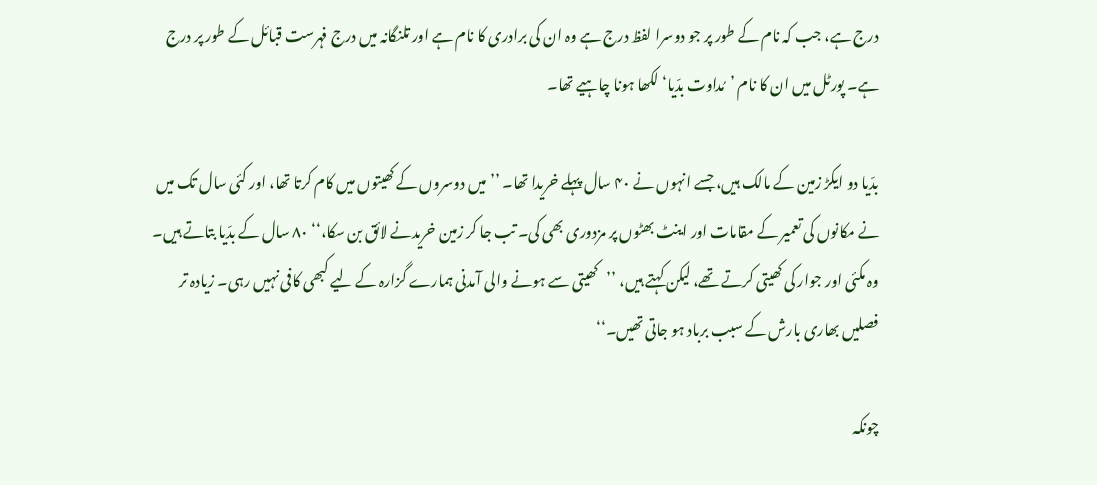درج ہے، جب کہ نام کے طور پر جو دوسرا لفظ درج ہے وہ ان کی برادری کا نام ہے اور تلنگانہ میں درج فہرست قبائل کے طور پر درج ہے۔ پورٹل میں ان کا نام ’مُداوت بدّیا‘ لکھا ہونا چاہیے تھا۔

بدّیا دو ایکڑ زمین کے مالک ہیں، جسے انہوں نے ۴۰ سال پہلے خریدا تھا۔ ’’میں دوسروں کے کھیتوں میں کام کرتا تھا، اور کئی سال تک میں نے مکانوں کی تعمیر کے مقامات اور اینٹ بھٹوں پر مزدوری بھی کی۔ تب جا کر زمین خریدنے لائق بن سکا،‘‘ ۸۰ سال کے بدّیا بتاتے ہیں۔ وہ مکئی اور جوار کی کھیتی کرتے تھے، لیکن کہتے ہیں، ’’کھیتی سے ہونے والی آمدنی ہمارے گزارہ کے لیے کبھی کافی نہیں رہی۔ زیادہ تر فصلیں بھاری بارش کے سبب برباد ہو جاتی تھیں۔‘‘

چونکہ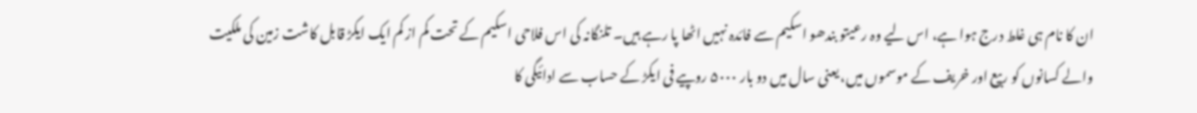ان کا نام ہی غلط درج ہوا ہے، اس لیے وہ رعیتو بندھو اسکیم سے فائدہ نہیں اٹھا پا رہے ہیں۔ تلنگانہ کی اس فلاحی اسکیم کے تحت کم از کم ایک ایکڑ قابل کاشت زمین کی ملکیت والے کسانوں کو ربیع اور خریف کے موسموں میں، یعنی سال میں دو بار ۵۰۰۰ روپیے فی ایکڑ کے حساب سے ادائیگی کا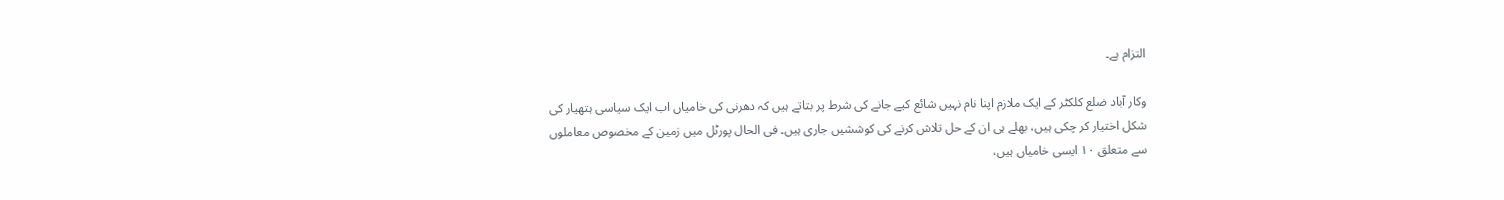التزام ہے۔

وکار آباد ضلع کلکٹر کے ایک ملازم اپنا نام نہیں شائع کیے جانے کی شرط پر بتاتے ہیں کہ دھرنی کی خامیاں اب ایک سیاسی ہتھیار کی شکل اختیار کر چکی ہیں، بھلے ہی ان کے حل تلاش کرنے کی کوششیں جاری ہیں۔ فی الحال پورٹل میں زمین کے مخصوص معاملوں سے متعلق ۱۰ ایسی خامیاں ہیں،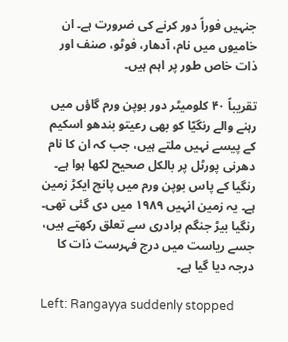جنہیں فوراً دور کرنے کی ضرورت ہے۔ ان خامیوں میں نام، آدھار، فوٹو، صنف اور ذات خاص طور پر اہم ہیں۔

تقریباً ۴۰ کلومیٹر دور بوپن ورم گاؤں میں رہنے والے رنگیّا کو بھی رعیتو بندھو اسکیم کے پیسے نہیں ملتے ہیں، جب کہ ان کا نام دھرنی پورٹل پر بالکل صحیح لکھا ہوا ہے۔ رنگیا کے پاس بوپن ورم میں پانچ ایکڑ زمین ہے۔ یہ زمین انہیں ۱۹۸۹ میں دی گئی تھی۔ رنگیا بیڑ جنگم برادری سے تعلق رکھتے ہیں، جسے ریاست میں درج فہرست ذات کا درجہ دیا گیا ہے۔

Left: Rangayya suddenly stopped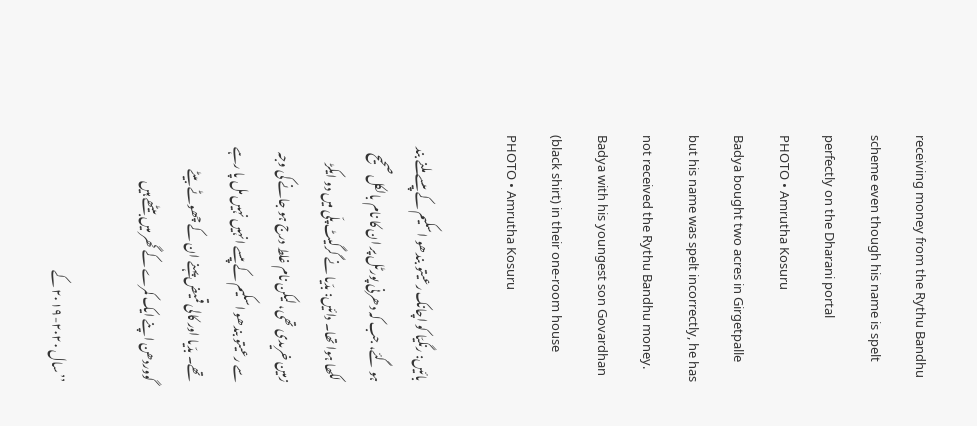receiving money from the Rythu Bandhu scheme even though his name is spelt perfectly on the Dharani portal
PHOTO • Amrutha Kosuru
Badya bought two acres in Girgetpalle but his name was spelt incorrectly, he has not received the Rythu Bandhu money. Badya with his youngest son Govardhan (black shirt) in their one-room house
PHOTO • Amrutha Kosuru

بائیں: رنگیّا کو اچانک رعیتو بندھو اسکیم کے پیسے ملنے بند ہو گئے، جب کہ دھرنی پورٹل پر ان کا نام بالکل صحیح لکھا ہوا تھا۔ دائیں: بدّیا نے گرگیٹ پلّی میں دو ایکڑ زمین خریدی تھی، لیکن نام غلط درج ہو جانے کی وجہ سے رعیتو بندھو اسکیم کے پیسے انہیں نہیں مل پا رہے تھے۔ بدّیا اور کالی قمیض پہنے ان کے چھوٹے بیٹے گووردھن اپنے ایک کمرے کے گھر میں بیٹھے ہیں

’’سال ۲۰۲۰-۲۰۱۹ کے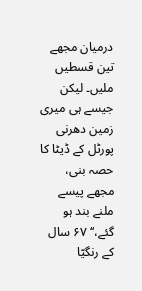درمیان مجھے تین قسطیں ملیں۔ لیکن جیسے ہی میری زمین دھرنی پورٹل کے ڈیٹا کا حصہ بنی، مجھے پیسے ملنے بند ہو گئے،‘‘ ۶۷ سال کے رنگیّا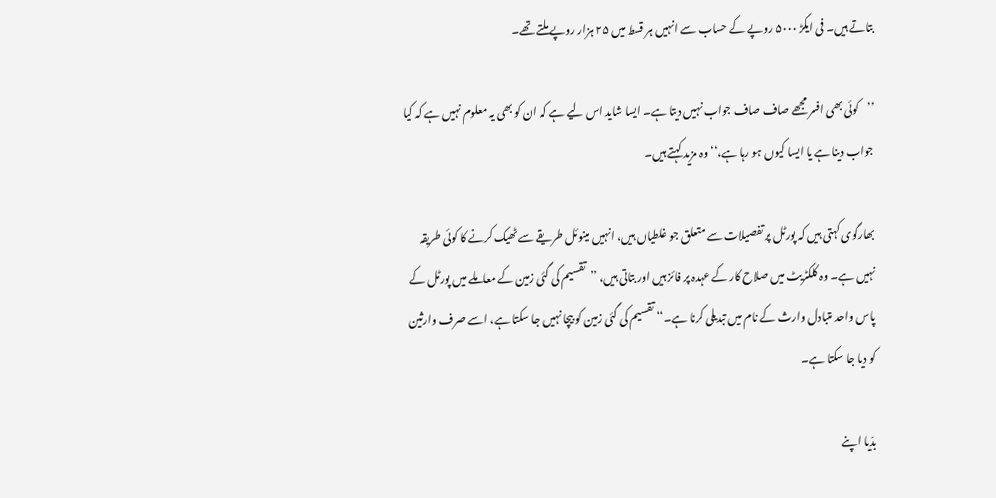بتاتے ہیں۔ فی ایکڑ ۵۰۰۰ روپے کے حساب سے انہیں ہر قسط میں ۲۵ ہزار روپے ملتے تھے۔

’’کوئی بھی افسر مجھے صاف صاف جواب نہیں دیتا ہے۔ ایسا شاید اس لیے ہے کہ ان کو بھی یہ معلوم نہیں ہے کہ کیا جواب دینا ہے یا ایسا کیوں ہو رہا ہے،‘‘ وہ مزید کہتے ہیں۔

بھارگوی کہتی ہیں کہ پورٹل پر تفصیلات سے متعلق جو غلطیاں ہیں، انہیں مینوئل طریقے سے ٹھیک کرنے کا کوئی طریقہ نہیں ہے۔ وہ کلکٹریٹ میں صلاح کار کے عہدہ پر فائز ہیں اور بتاتی ہیں، ’’تقسیم کی گئی زمین کے معاملے میں پورٹل کے پاس واحد متبادل وارث کے نام میں تبدیلی کرنا ہے۔‘‘ تقسیم کی گئی زمین کو بیچا نہیں جا سکتا ہے، اسے صرف وارثین کو دیا جا سکتا ہے۔

بدّیا اپنے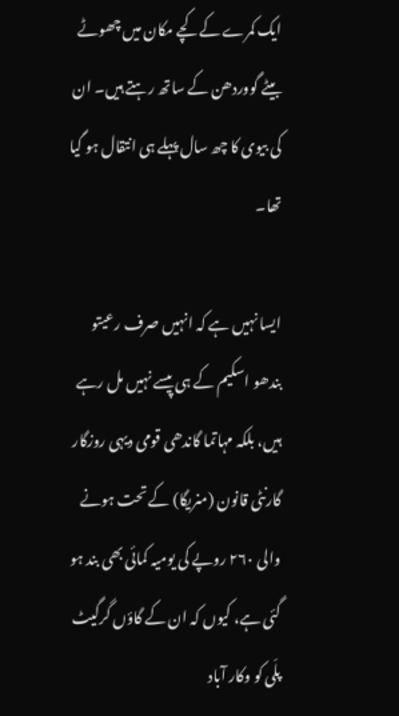ایک کمرے کے کچے مکان میں چھوٹے بیٹے گووردھن کے ساتھ رہتے ہیں۔ ان کی بیوی کا چھ سال پہلے ہی انتقال ہو گیا تھا۔

ایسا نہیں ہے کہ انہیں صرف رعیتو بندھو اسکیم کے ہی پیسے نہیں مل رہے ہیں، بلکہ مہاتما گاندھی قومی دیہی روزگار گارنٹی قانون (منریگا) کے تحت ہونے والی ۲۶۰ روپے کی یومیہ کمائی بھی بند ہو گئی ہے، کیوں کہ ان کے گاؤں گرگیٹ پلّی کو وکار آباد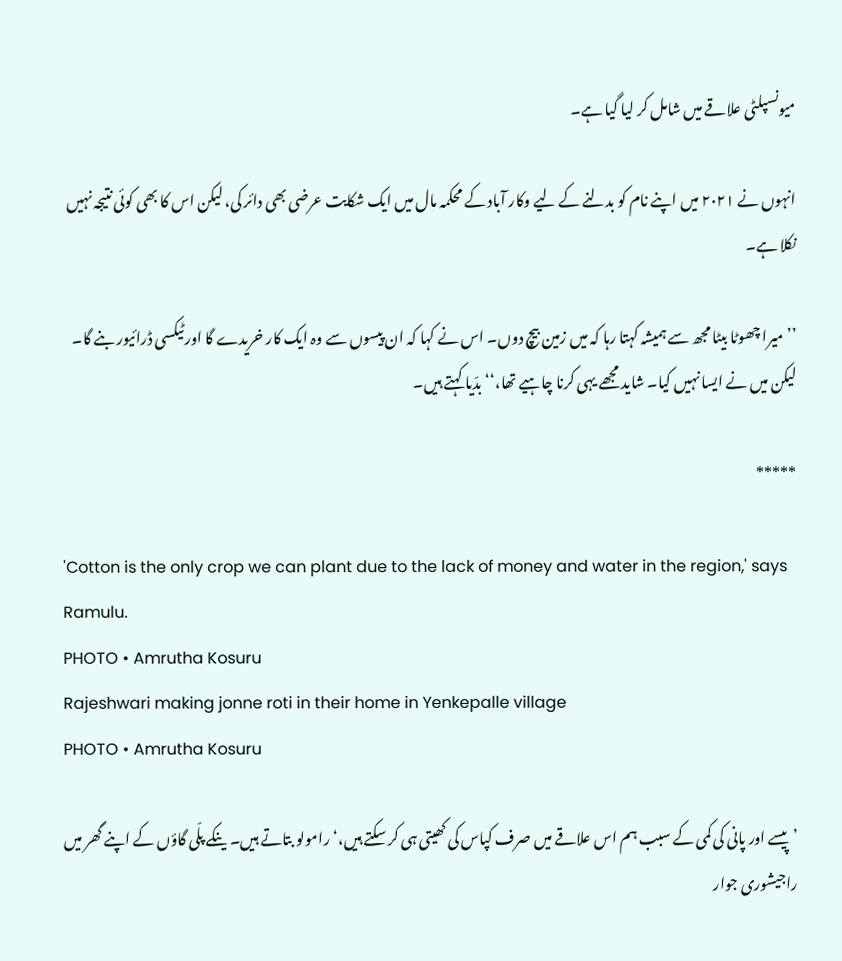میونسپلٹی علاقے میں شامل کر لیا گیا ہے۔

انہوں نے ۲۰۲۱ میں اپنے نام کو بدلنے کے لیے وکار آباد کے محکمہ مال میں ایک شکایت عرضی بھی دائر کی، لیکن اس کا بھی کوئی نتیجہ نہیں نکلا ہے۔

’’میرا چھوٹا بیٹا مجھ سے ہمیشہ کہتا رہا کہ میں زمین بیچ دوں۔ اس نے کہا کہ ان پیسوں سے وہ ایک کار خریدے گا اور ٹیکسی ڈرائیور بنے گا۔ لیکن میں نے ایسا نہیں کیا۔ شاید مجھے یہی کرنا چاہیے تھا،‘‘ بدّیا کہتے ہیں۔

*****

'Cotton is the only crop we can plant due to the lack of money and water in the region,' says Ramulu.
PHOTO • Amrutha Kosuru
Rajeshwari making jonne roti in their home in Yenkepalle village
PHOTO • Amrutha Kosuru

’پیسے اور پانی کی کمی کے سبب ہم اس علاقے میں صرف کپاس کی کھیتی ہی کر سکتے ہیں،‘ رامولو بتاتے ہیں۔ ینکے پلّی گاؤں کے اپنے گھر میں راجیشوری جوار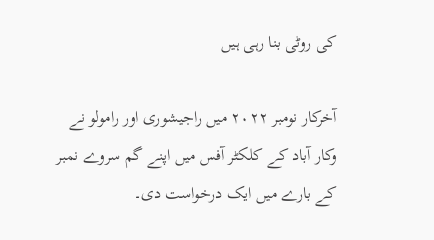کی روٹی بنا رہی ہیں

آخرکار نومبر ۲۰۲۲ میں راجیشوری اور رامولو نے وکار آباد کے کلکٹر آفس میں اپنے گم سروے نمبر کے بارے میں ایک درخواست دی۔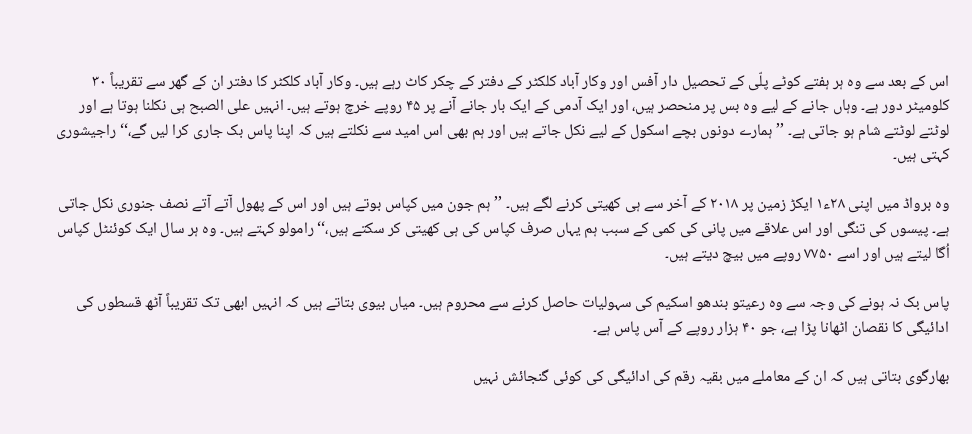اس کے بعد سے وہ ہر ہفتے کوٹے پلّی کے تحصیل دار آفس اور وکار آباد کلکٹر کے دفتر کے چکر کاٹ رہے ہیں۔ وکار آباد کلکٹر کا دفتر ان کے گھر سے تقریباً ۳۰ کلومیٹر دور ہے۔ وہاں جانے کے لیے وہ بس پر منحصر ہیں، اور ایک آدمی کے ایک بار جانے آنے پر ۴۵ روپے خرچ ہوتے ہیں۔ انہیں علی الصبح ہی نکلنا ہوتا ہے اور لوٹتے لوٹتے شام ہو جاتی ہے۔ ’’ہمارے دونوں بچے اسکول کے لیے نکل جاتے ہیں اور ہم بھی اس امید سے نکلتے ہیں کہ اپنا پاس بک جاری کرا لیں گے،‘‘ راجیشوری کہتی ہیں۔

وہ برواڈ میں اپنی ۲۸ء۱ ایکڑ زمین پر ۲۰۱۸ کے آخر سے ہی کھیتی کرنے لگے ہیں۔ ’’ہم جون میں کپاس بوتے ہیں اور اس کے پھول آتے آتے نصف جنوری نکل جاتی ہے۔ پیسوں کی تنگی اور اس علاقے میں پانی کی کمی کے سبب ہم یہاں صرف کپاس کی ہی کھیتی کر سکتے ہیں،‘‘ رامولو کہتے ہیں۔ وہ ہر سال ایک کوئنٹل کپاس اُگا لیتے ہیں اور اسے ۷۷۵۰ روپے میں بیچ دیتے ہیں۔

پاس بک نہ ہونے کی وجہ سے وہ رعیتو بندھو اسکیم کی سہولیات حاصل کرنے سے محروم ہیں۔ میاں بیوی بتاتے ہیں کہ انہیں ابھی تک تقریباً آٹھ قسطوں کی ادائیگی کا نقصان اٹھانا پڑا ہے، جو ۴۰ ہزار روپے کے آس پاس ہے۔

بھارگوی بتاتی ہیں کہ ان کے معاملے میں بقیہ رقم کی ادائیگی کی کوئی گنجائش نہیں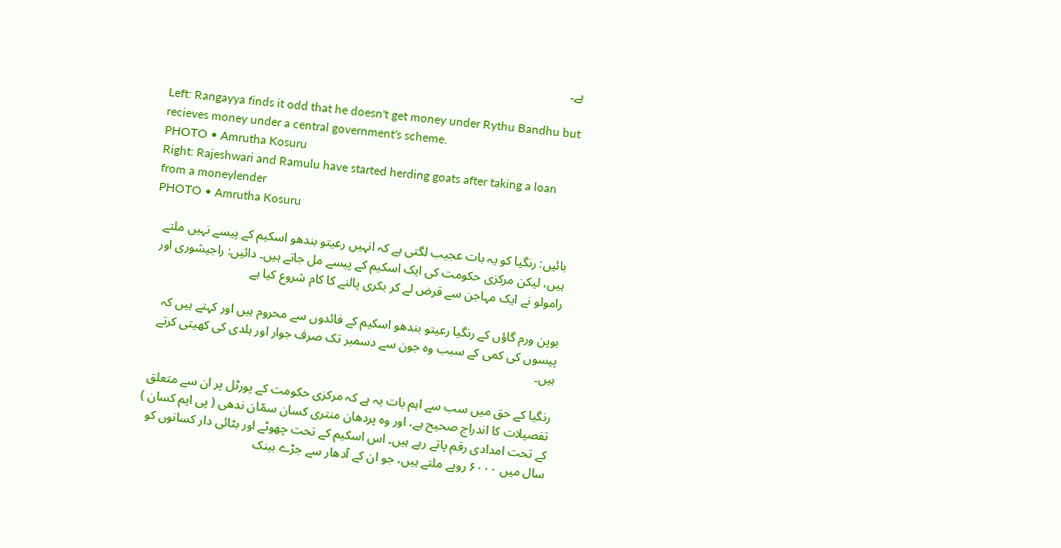ہے۔

Left: Rangayya finds it odd that he doesn't get money under Rythu Bandhu but recieves money under a central government's scheme.
PHOTO • Amrutha Kosuru
Right: Rajeshwari and Ramulu have started herding goats after taking a loan from a moneylender
PHOTO • Amrutha Kosuru

بائیں: رنگیا کو یہ بات عجیب لگتی ہے کہ انہیں رعیتو بندھو اسکیم کے پیسے نہیں ملتے ہیں، لیکن مرکزی حکومت کی ایک اسکیم کے پیسے مل جاتے ہیں۔ دائیں: راجیشوری اور رامولو نے ایک مہاجن سے قرض لے کر بکری پالنے کا کام شروع کیا ہے

بوپن ورم گاؤں کے رنگیا رعیتو بندھو اسکیم کے فائدوں سے محروم ہیں اور کہتے ہیں کہ پیسوں کی کمی کے سبب وہ جون سے دسمبر تک صرف جوار اور ہلدی کی کھیتی کرتے ہیں۔

رنگیا کے حق میں سب سے اہم بات یہ ہے کہ مرکزی حکومت کے پورٹل پر ان سے متعلق تفصیلات کا اندراج صحیح ہے، اور وہ پردھان منتری کسان سمّان ندھی ( پی ایم کسان ) کے تحت امدادی رقم پاتے رہے ہیں۔ اس اسکیم کے تحت چھوٹے اور بٹائی دار کسانوں کو سال میں ۶۰۰۰ روپے ملتے ہیں، جو ان کے آدھار سے جڑے بینک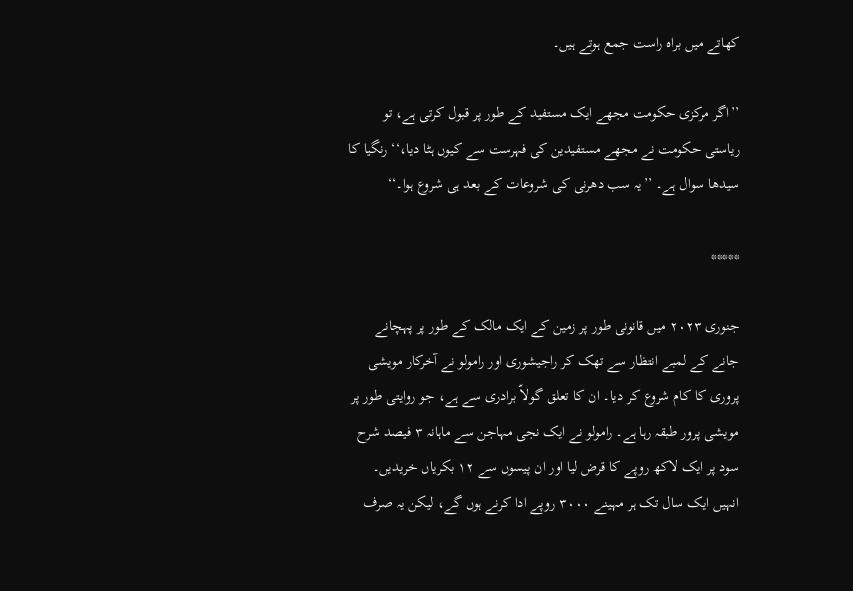کھاتے میں براہ راست جمع ہوتے ہیں۔

’’اگر مرکزی حکومت مجھے ایک مستفید کے طور پر قبول کرتی ہے، تو ریاستی حکومت نے مجھے مستفیدین کی فہرست سے کیوں ہٹا دیا،‘‘ رنگیا کا سیدھا سوال ہے۔ ’’یہ سب دھرنی کی شروعات کے بعد ہی شروع ہوا۔‘‘

*****

جنوری ۲۰۲۳ میں قانونی طور پر زمین کے ایک مالک کے طور پر پہچانے جانے کے لمبے انتظار سے تھک کر راجیشوری اور رامولو نے آخرکار مویشی پروری کا کام شروع کر دیا۔ ان کا تعلق گولاّ برادری سے ہے، جو روایتی طور پر مویشی پرور طبقہ رہا ہے۔ رامولو نے ایک نجی مہاجن سے ماہانہ ۳ فیصد شرح سود پر ایک لاکھ روپے کا قرض لیا اور ان پیسوں سے ۱۲ بکریاں خریدیں۔ انہیں ایک سال تک ہر مہینے ۳۰۰۰ روپے ادا کرنے ہوں گے، لیکن یہ صرف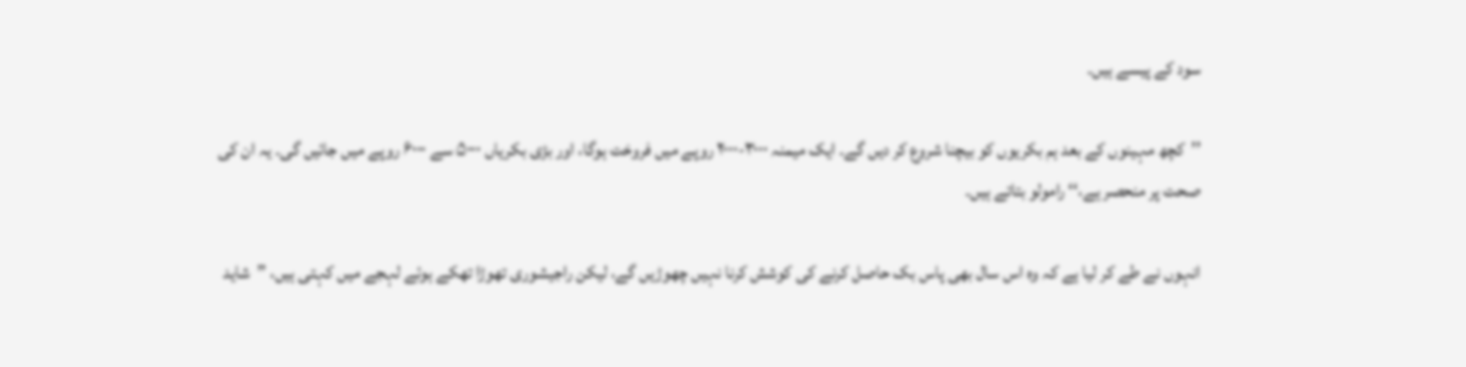سود کے پیسے ہیں۔

’’کچھ مہینوں کے بعد ہم بکریوں کو بیچنا شروع کر دیں گے۔ ایک میمنہ ۳۰۰۰-۲۰۰۰ روپے میں فروخت ہوگا، اور بڑی بکریاں ۵۰۰۰ سے ۶۰۰۰ روپے میں جائیں گی۔ یہ ان کی صحت پر منحصر ہے،‘‘ رامولو بتاتے ہیں۔

انہوں نے طے کر لیا ہے کہ وہ اس سال بھی پاس بک حاصل کرنے کی کوشش کرنا نہیں چھوڑیں گے، لیکن راجیشوری تھوڑا تھکے ہوئے لہجے میں کہتی ہیں، ’’شاید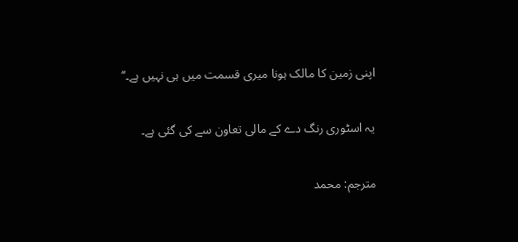اپنی زمین کا مالک ہونا میری قسمت میں ہی نہیں ہے۔‘‘

یہ اسٹوری رنگ دے کے مالی تعاون سے کی گئی ہے۔

مترجم: محمد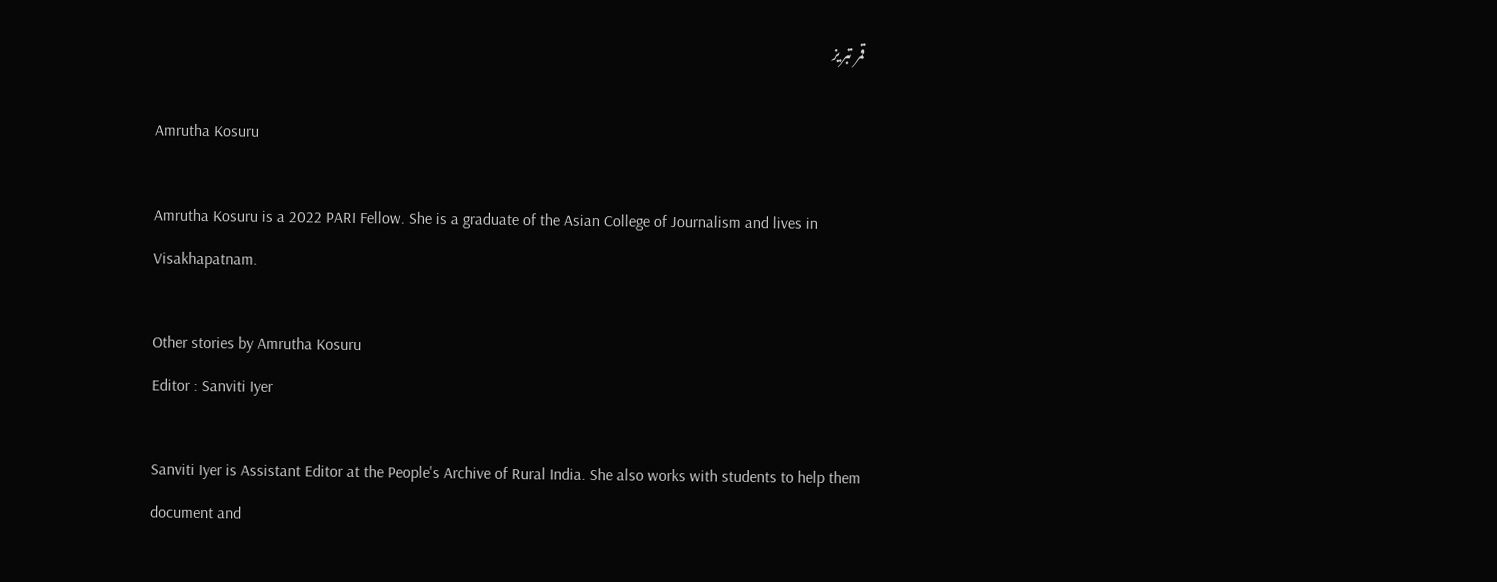قمر تبریز

Amrutha Kosuru

Amrutha Kosuru is a 2022 PARI Fellow. She is a graduate of the Asian College of Journalism and lives in Visakhapatnam.

Other stories by Amrutha Kosuru
Editor : Sanviti Iyer

Sanviti Iyer is Assistant Editor at the People's Archive of Rural India. She also works with students to help them document and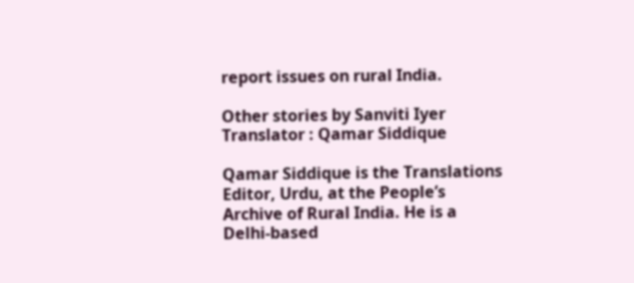report issues on rural India.

Other stories by Sanviti Iyer
Translator : Qamar Siddique

Qamar Siddique is the Translations Editor, Urdu, at the People’s Archive of Rural India. He is a Delhi-based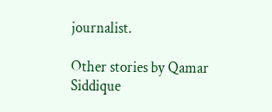journalist.

Other stories by Qamar Siddique